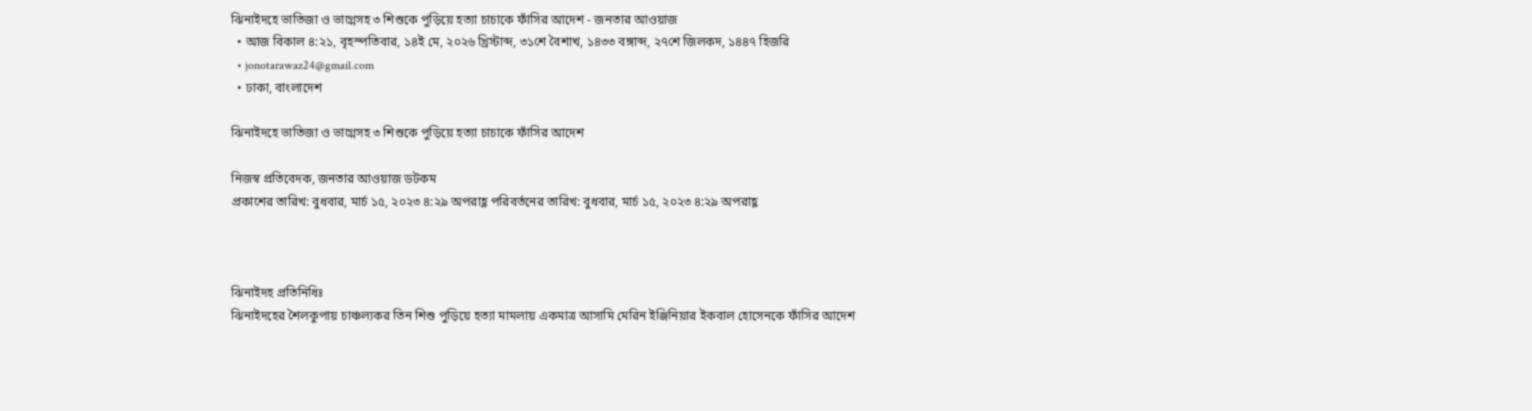ঝিনাইদহে ভাতিজা ও ভাগ্নেসহ ৩ শিশুকে পুড়িয়ে হত্যা চাচাকে ফাঁসির আদেশ - জনতার আওয়াজ
  • আজ বিকাল ৪:২১, বৃহস্পতিবার, ১৪ই মে, ২০২৬ খ্রিস্টাব্দ, ৩১শে বৈশাখ, ১৪৩৩ বঙ্গাব্দ, ২৭শে জিলকদ, ১৪৪৭ হিজরি
  • jonotarawaz24@gmail.com
  • ঢাকা, বাংলাদেশ

ঝিনাইদহে ভাতিজা ও ভাগ্নেসহ ৩ শিশুকে পুড়িয়ে হত্যা চাচাকে ফাঁসির আদেশ

নিজস্ব প্রতিবেদক, জনতার আওয়াজ ডটকম
প্রকাশের তারিখ: বুধবার, মার্চ ১৫, ২০২৩ ৪:২৯ অপরাহ্ণ পরিবর্তনের তারিখ: বুধবার, মার্চ ১৫, ২০২৩ ৪:২৯ অপরাহ্ণ



ঝিনাইদহ প্রতিনিধিঃ
ঝিনাইদহের শৈলকুপায় চাঞ্চল্যকর তিন শিশু পুড়িয়ে হত্যা মামলায় একমাত্র আসামি মেরিন ইঞ্জিনিয়ার ইকবাল হোসেনকে ফাঁসির আদেশ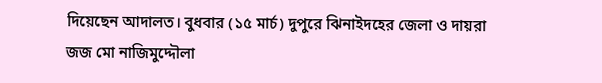দিয়েছেন আদালত। বুধবার (১৫ মার্চ) দুপুরে ঝিনাইদহের জেলা ও দায়রা জজ মো নাজিমুদ্দৌলা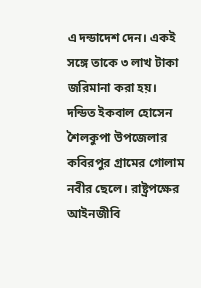এ দন্ডাদেশ দেন। একই সঙ্গে তাকে ৩ লাখ টাকা জরিমানা করা হয়। দন্ডিত ইকবাল হোসেন শৈলকুপা উপজেলার কবিরপুর গ্রামের গোলাম নবীর ছেলে। রাষ্ট্রপক্ষের আইনজীবি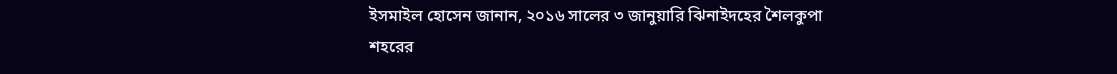ইসমাইল হোসেন জানান, ২০১৬ সালের ৩ জানুয়ারি ঝিনাইদহের শৈলকুপা শহরের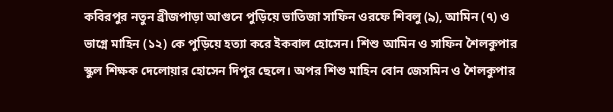কবিরপুর নতুন ব্রীজপাড়া আগুনে পুড়িয়ে ভাতিজা সাফিন ওরফে শিবলু (৯), আমিন (৭) ও ভাগ্নে মাহিন (১২) কে পুড়িয়ে হত্যা করে ইকবাল হোসেন। শিশু আমিন ও সাফিন শৈলকুপার স্কুল শিক্ষক দেলোয়ার হোসেন দিপুর ছেলে। অপর শিশু মাহিন বোন জেসমিন ও শৈলকুপার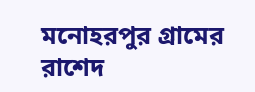মনোহরপুর গ্রামের রাশেদ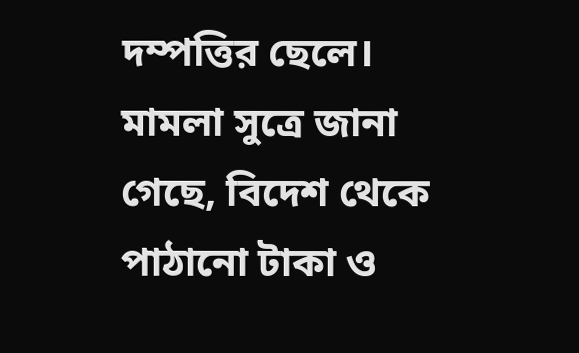দম্পত্তির ছেলে। মামলা সুত্রে জানা গেছে, বিদেশ থেকে পাঠানো টাকা ও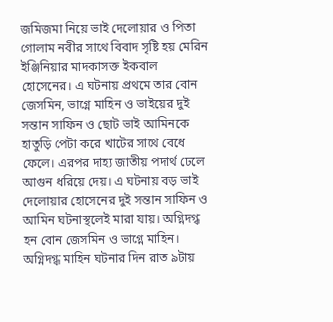জমিজমা নিয়ে ভাই দেলোয়ার ও পিতা গোলাম নবীর সাথে বিবাদ সৃষ্টি হয় মেরিন ইঞ্জিনিয়ার মাদকাসক্ত ইকবাল হোসেনের। এ ঘটনায় প্রথমে তার বোন জেসমিন, ভাগ্নে মাহিন ও ভাইয়ের দুই সন্তান সাফিন ও ছোট ভাই আমিনকে হাতুড়ি পেটা করে খাটের সাথে বেধে ফেলে। এরপর দাহ্য জাতীয় পদার্থ ঢেলে আগুন ধরিয়ে দেয়। এ ঘটনায় বড় ভাই দেলোয়ার হোসেনের দুই সন্তান সাফিন ও আমিন ঘটনাস্থলেই মারা যায়। অগ্নিদগ্ধ হন বোন জেসমিন ও ভাগ্নে মাহিন। অগ্নিদগ্ধ মাহিন ঘটনার দিন রাত ৯টায়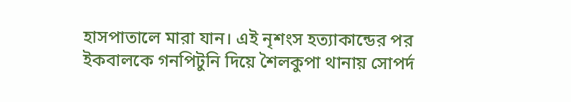হাসপাতালে মারা যান। এই নৃশংস হত্যাকান্ডের পর ইকবালকে গনপিটুনি দিয়ে শৈলকুপা থানায় সোপর্দ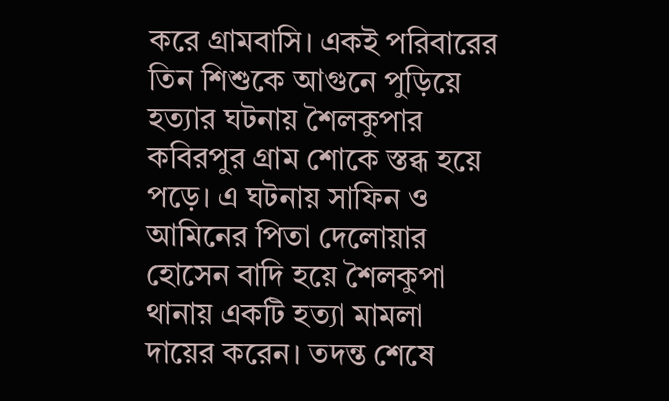করে গ্রামবাসি। একই পরিবারের তিন শিশুকে আগুনে পুড়িয়ে হত্যার ঘটনায় শৈলকুপার কবিরপুর গ্রাম শোকে স্তব্ধ হয়ে পড়ে। এ ঘটনায় সাফিন ও আমিনের পিতা দেলোয়ার হোসেন বাদি হয়ে শৈলকুপা থানায় একটি হত্যা মামলা দায়ের করেন। তদন্ত শেষে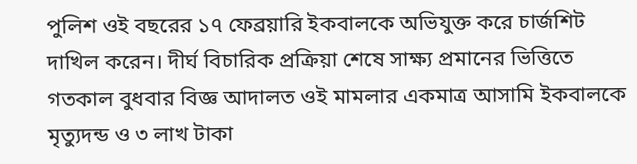পুলিশ ওই বছরের ১৭ ফেব্রয়ারি ইকবালকে অভিযুক্ত করে চার্জশিট দাখিল করেন। দীর্ঘ বিচারিক প্রক্রিয়া শেষে সাক্ষ্য প্রমানের ভিত্তিতে গতকাল বুধবার বিজ্ঞ আদালত ওই মামলার একমাত্র আসামি ইকবালকে মৃত্যুদন্ড ও ৩ লাখ টাকা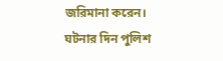জরিমানা করেন। ঘটনার দিন পুলিশ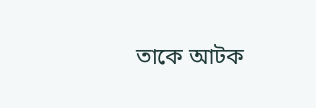তাকে আটক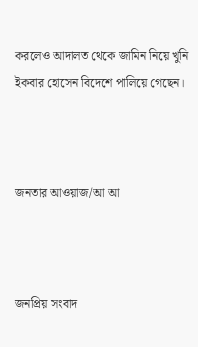করলেও আদালত থেকে জামিন নিয়ে খুনি ইকবার হোসেন বিদেশে পালিয়ে গেছেন।



জনতার আওয়াজ/আ আ



জনপ্রিয় সংবাদ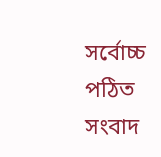সর্বোচ্চ পঠিত সংবাদ